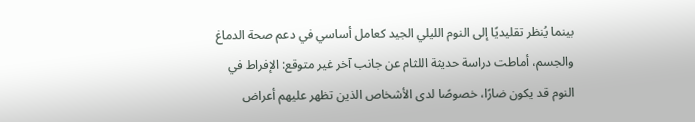بينما يُنظر تقليديًا إلى النوم الليلي الجيد كعامل أساسي في دعم صحة الدماغ والجسم، أماطت دراسة حديثة اللثام عن جانب آخر غير متوقع: الإفراط في النوم قد يكون ضارًا، خصوصًا لدى الأشخاص الذين تظهر عليهم أعراض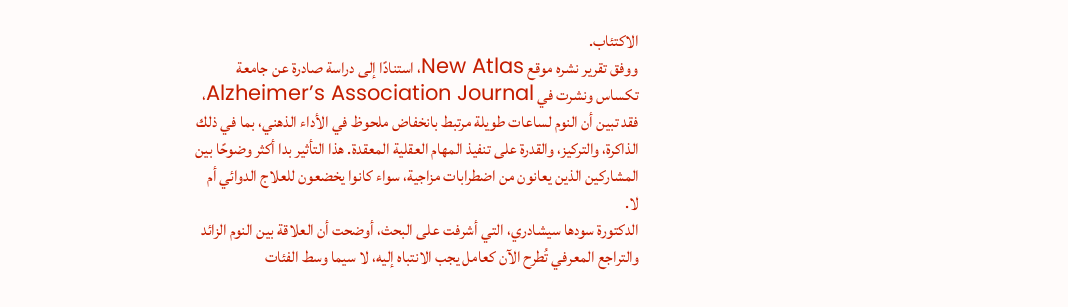الاكتئاب.
ووفق تقرير نشره موقع New Atlas، استنادًا إلى دراسة صادرة عن جامعة تكساس ونشرت في Alzheimer’s Association Journal، فقد تبين أن النوم لساعات طويلة مرتبط بانخفاض ملحوظ في الأداء الذهني، بما في ذلك الذاكرة، والتركيز، والقدرة على تنفيذ المهام العقلية المعقدة. هذا التأثير بدا أكثر وضوحًا بين المشاركين الذين يعانون من اضطرابات مزاجية، سواء كانوا يخضعون للعلاج الدوائي أم لا.
الدكتورة سودها سيشادري، التي أشرفت على البحث، أوضحت أن العلاقة بين النوم الزائد والتراجع المعرفي تُطرح الآن كعامل يجب الانتباه إليه، لا سيما وسط الفئات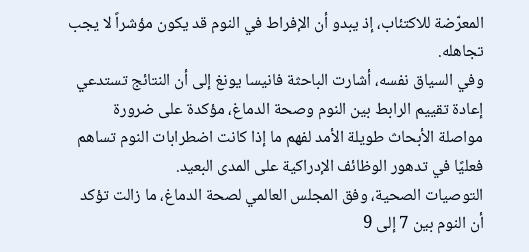المعرّضة للاكتئاب، إذ يبدو أن الإفراط في النوم قد يكون مؤشراً لا يجب تجاهله.
وفي السياق نفسه، أشارت الباحثة فانيسا يونغ إلى أن النتائج تستدعي إعادة تقييم الرابط بين النوم وصحة الدماغ، مؤكدة على ضرورة مواصلة الأبحاث طويلة الأمد لفهم ما إذا كانت اضطرابات النوم تساهم فعليًا في تدهور الوظائف الإدراكية على المدى البعيد.
التوصيات الصحية، وفق المجلس العالمي لصحة الدماغ، ما زالت تؤكد أن النوم بين 7 إلى 9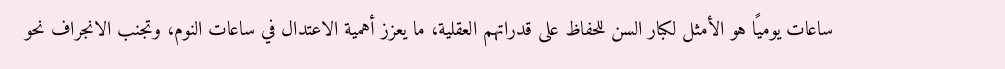ساعات يوميًا هو الأمثل لكبار السن للحفاظ على قدراتهم العقلية، ما يعزز أهمية الاعتدال في ساعات النوم، وتجنب الانجراف نحو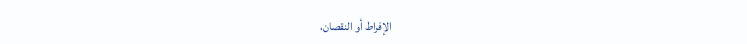الإفراط أو النقصان،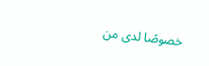خصوصًا لدى من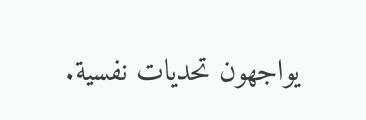يواجهون تحديات نفسية.